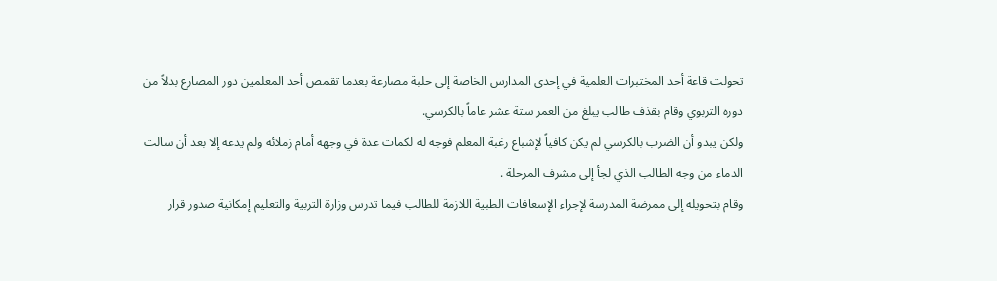تحولت قاعة أحد المختبرات العلمية في إحدى المدارس الخاصة إلى حلبة مصارعة بعدما تقمص أحد المعلمين دور المصارع بدلاً من دوره التربوي وقام بقذف طالب يبلغ من العمر ستة عشر عاماً بالكرسي.
ولكن يبدو أن الضرب بالكرسي لم يكن كافياً لإشباع رغبة المعلم فوجه له لكمات عدة في وجهه أمام زملائه ولم يدعه إلا بعد أن سالت الدماء من وجه الطالب الذي لجأ إلى مشرف المرحلة .
وقام بتحويله إلى ممرضة المدرسة لإجراء الإسعافات الطبية اللازمة للطالب فيما تدرس وزارة التربية والتعليم إمكانية صدور قرار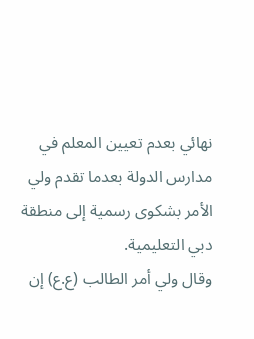نهائي بعدم تعيين المعلم في مدارس الدولة بعدما تقدم ولي الأمر بشكوى رسمية إلى منطقة دبي التعليمية.
وقال ولي أمر الطالب (ع.ع) إن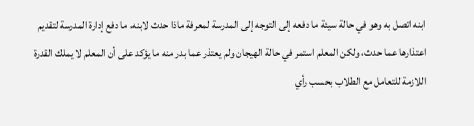ابنه اتصل به وهو في حالة سيئة ما دفعه إلى التوجه إلى المدرسة لمعرفة ماذا حدث لابنه، ما دفع إدارة المدرسة لتقديم اعتذارها عما حدث، ولكن المعلم استمر في حالة الهيجان ولم يعتذر عما بدر منه ما يؤكد على أن المعلم لا يملك القدرة اللازمة للتعامل مع الطلاب بحسب رأي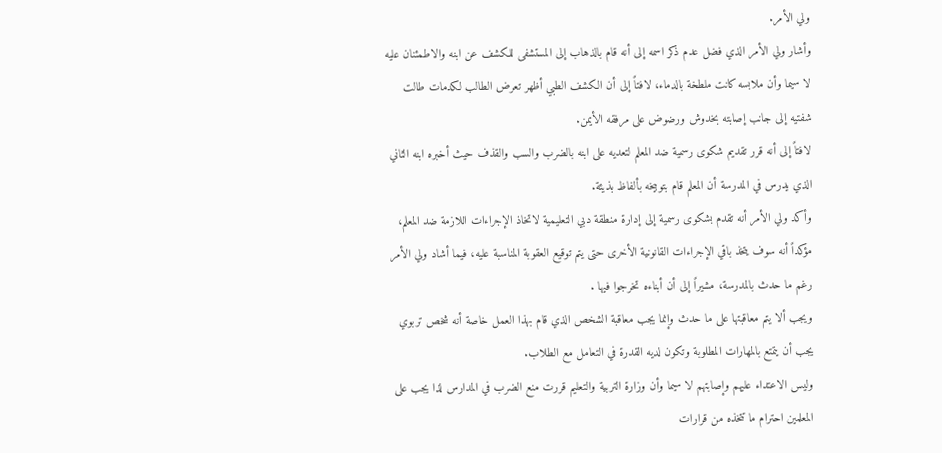ولي الأمر.
وأشار ولي الأمر الذي فضل عدم ذكر اسمه إلى أنه قام بالذهاب إلى المستشفى للكشف عن ابنه والاطمئنان عليه لا سيما وأن ملابسه كانت ملطخة بالدماء، لافتاً إلى أن الكشف الطبي أظهر تعرض الطالب لكدمات طالت شفتيه إلى جانب إصابته بخدوش ورضوض على مرفقه الأيمن.
لافتاً إلى أنه قرر تقديم شكوى رسمية ضد المعلم لتعديه على ابنه بالضرب والسب والقذف حيث أخبره ابنه الثاني الذي يدرس في المدرسة أن المعلم قام بتوبيخه بألفاظ بذيئة.
وأكد ولي الأمر أنه تقدم بشكوى رسمية إلى إدارة منطقة دبي التعليمية لاتخاذ الإجراءات اللازمة ضد المعلم، مؤكداً أنه سوف يتخذ باقي الإجراءات القانونية الأخرى حتى يتم توقيع العقوبة المناسبة عليه، فيما أشاد ولي الأمر رغم ما حدث بالمدرسة، مشيراً إلى أن أبناءه تخرجوا فيها .
ويجب ألا يتم معاقبتها على ما حدث وإنما يجب معاقبة الشخص الذي قام بهذا العمل خاصة أنه شخص تربوي يجب أن يتمتع بالمهارات المطلوبة وتكون لديه القدرة في التعامل مع الطلاب.
وليس الاعتداء عليهم وإصابتهم لا سيما وأن وزارة التربية والتعليم قررت منع الضرب في المدارس لذا يجب على المعلمين احترام ما تتخذه من قرارات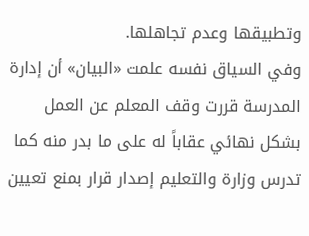وتطبيقها وعدم تجاهلها.
وفي السياق نفسه علمت «البيان» أن إدارة المدرسة قررت وقف المعلم عن العمل بشكل نهائي عقاباً له على ما بدر منه كما تدرس وزارة والتعليم إصدار قرار بمنع تعيين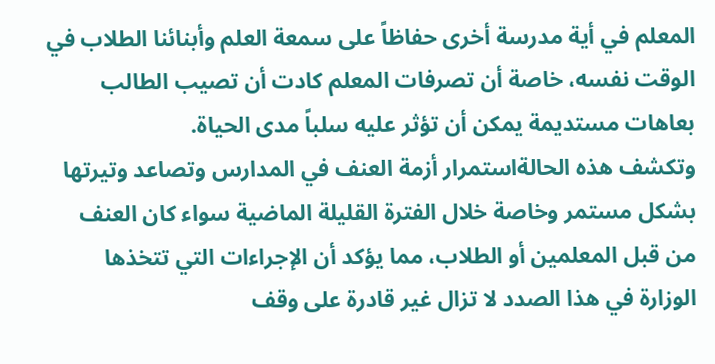المعلم في أية مدرسة أخرى حفاظاً على سمعة العلم وأبنائنا الطلاب في الوقت نفسه، خاصة أن تصرفات المعلم كادت أن تصيب الطالب بعاهات مستديمة يمكن أن تؤثر عليه سلباً مدى الحياة.
وتكشف هذه الحالةاستمرار أزمة العنف في المدارس وتصاعد وتيرتها بشكل مستمر وخاصة خلال الفترة القليلة الماضية سواء كان العنف من قبل المعلمين أو الطلاب، مما يؤكد أن الإجراءات التي تتخذها الوزارة في هذا الصدد لا تزال غير قادرة على وقف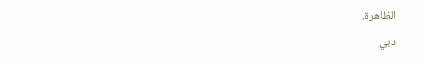الظاهرة.
دبي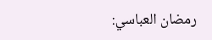رمضان العباسي: